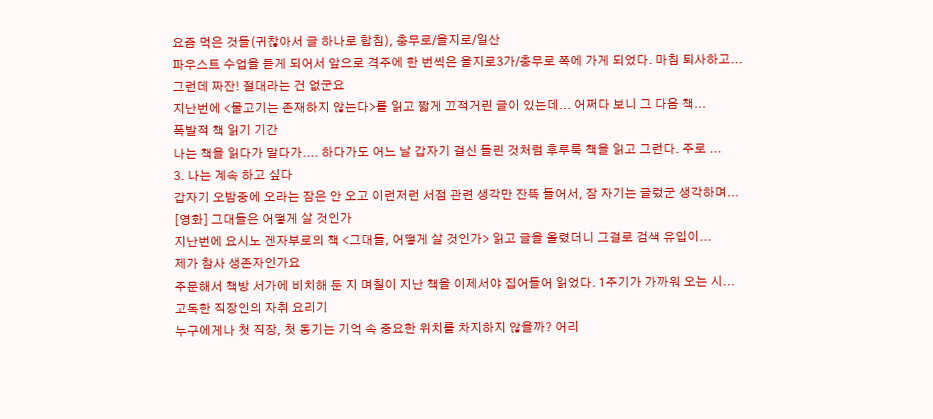요즘 먹은 것들(귀찮아서 글 하나로 합침), 충무로/을지로/일산
파우스트 수업을 듣게 되어서 앞으로 격주에 한 번씩은 을지로3가/충무로 쪽에 가게 되었다. 마침 퇴사하고...
그런데 짜잔! 절대라는 건 없군요
지난번에 <물고기는 존재하지 않는다>를 읽고 짧게 끄적거린 글이 있는데... 어쩌다 보니 그 다음 책...
폭발적 책 읽기 기간
나는 책을 읽다가 말다가.... 하다가도 어느 날 갑자기 걸신 들린 것처럼 후루룩 책을 읽고 그런다. 주로 ...
3. 나는 계속 하고 싶다
갑자기 오밤중에 오라는 잠은 안 오고 이런저런 서점 관련 생각만 잔뜩 들어서, 잠 자기는 글렀군 생각하며...
[영화] 그대들은 어떻게 살 것인가
지난번에 요시노 겐자부로의 책 <그대들, 어떻게 살 것인가> 읽고 글을 올렸더니 그걸로 검색 유입이...
제가 참사 생존자인가요
주문해서 책방 서가에 비치해 둔 지 며칠이 지난 책을 이제서야 집어들어 읽었다. 1주기가 가까워 오는 시...
고독한 직장인의 자취 요리기
누구에게나 첫 직장, 첫 동기는 기억 속 중요한 위치를 차지하지 않을까? 어리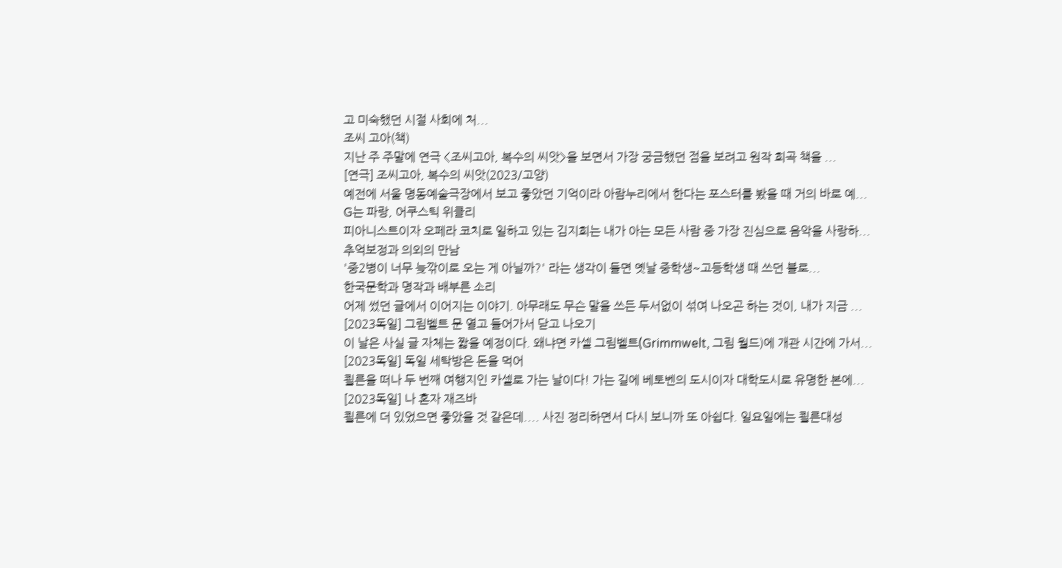고 미숙했던 시절 사회에 처...
조씨 고아(책)
지난 주 주말에 연극 <조씨고아, 복수의 씨앗>을 보면서 가장 궁금했던 점을 보려고 원작 희곡 책을 ...
[연극] 조씨고아, 복수의 씨앗(2023/고양)
예전에 서울 명동예술극장에서 보고 좋았던 기억이라 아람누리에서 한다는 포스터를 봤을 때 거의 바로 예...
G는 파랑, 어쿠스틱 위클리
피아니스트이자 오페라 코치로 일하고 있는 김지희는 내가 아는 모든 사람 중 가장 진심으로 음악을 사랑하...
추억보정과 의외의 만남
'중2병이 너무 늦깎이로 오는 게 아닐까?' 라는 생각이 들면 옛날 중학생~고등학생 때 쓰던 블로...
한국문학과 명작과 배부른 소리
어제 썼던 글에서 이어지는 이야기. 아무래도 무슨 말을 쓰든 두서없이 섞여 나오곤 하는 것이, 내가 지금 ...
[2023독일] 그림벨트 문 열고 들어가서 닫고 나오기
이 날은 사실 글 자체는 짧을 예정이다. 왜냐면 카셀 그림벨트(Grimmwelt, 그림 월드)에 개관 시간에 가서...
[2023독일] 독일 세탁방은 돈을 먹어
쾰른을 떠나 두 번째 여행지인 카셀로 가는 날이다! 가는 길에 베토벤의 도시이자 대학도시로 유명한 본에...
[2023독일] 나 혼자 재즈바
쾰른에 더 있었으면 좋았을 것 같은데.... 사진 정리하면서 다시 보니까 또 아쉽다. 일요일에는 쾰른대성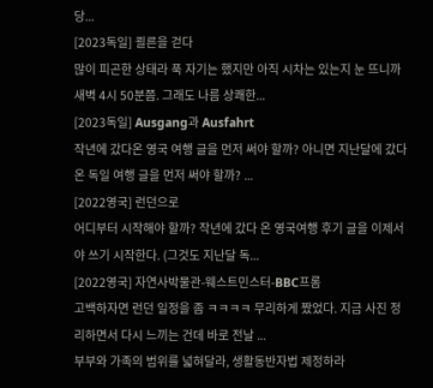당...
[2023독일] 쾰른을 걷다
많이 피곤한 상태라 푹 자기는 했지만 아직 시차는 있는지 눈 뜨니까 새벽 4시 50분쯤. 그래도 나름 상쾌한...
[2023독일] Ausgang과 Ausfahrt
작년에 갔다온 영국 여행 글을 먼저 써야 할까? 아니면 지난달에 갔다온 독일 여행 글을 먼저 써야 할까? ...
[2022영국] 런던으로
어디부터 시작해야 할까? 작년에 갔다 온 영국여행 후기 글을 이제서야 쓰기 시작한다. (그것도 지난달 독...
[2022영국] 자연사박물관-웨스트민스터-BBC프롬
고백하자면 런던 일정을 좀 ㅋㅋㅋㅋ 무리하게 짰었다. 지금 사진 정리하면서 다시 느끼는 건데 바로 전날 ...
부부와 가족의 범위를 넓혀달라, 생활동반자법 제정하라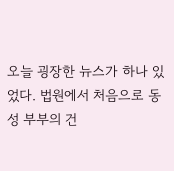오늘 굉장한 뉴스가 하나 있었다. 법원에서 처음으로 동성 부부의 건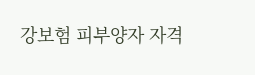강보험 피부양자 자격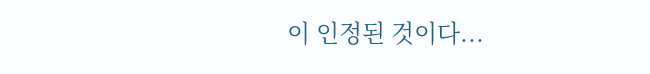이 인정된 것이다...